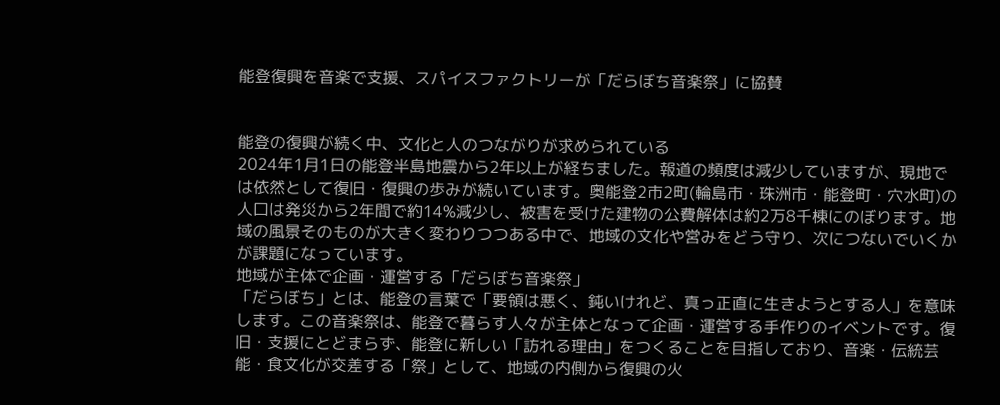能登復興を音楽で支援、スパイスファクトリーが「だらぼち音楽祭」に協賛


能登の復興が続く中、文化と人のつながりが求められている
2024年1月1日の能登半島地震から2年以上が経ちました。報道の頻度は減少していますが、現地では依然として復旧・復興の歩みが続いています。奥能登2市2町(輪島市・珠洲市・能登町・穴水町)の人口は発災から2年間で約14%減少し、被害を受けた建物の公費解体は約2万8千棟にのぼります。地域の風景そのものが大きく変わりつつある中で、地域の文化や営みをどう守り、次につないでいくかが課題になっています。
地域が主体で企画・運営する「だらぼち音楽祭」
「だらぼち」とは、能登の言葉で「要領は悪く、鈍いけれど、真っ正直に生きようとする人」を意味します。この音楽祭は、能登で暮らす人々が主体となって企画・運営する手作りのイベントです。復旧・支援にとどまらず、能登に新しい「訪れる理由」をつくることを目指しており、音楽・伝統芸能・食文化が交差する「祭」として、地域の内側から復興の火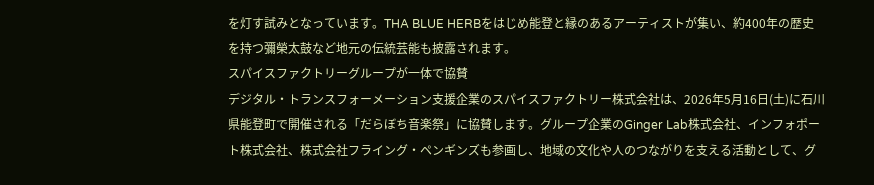を灯す試みとなっています。THA BLUE HERBをはじめ能登と縁のあるアーティストが集い、約400年の歴史を持つ彌榮太鼓など地元の伝統芸能も披露されます。
スパイスファクトリーグループが一体で協賛
デジタル・トランスフォーメーション支援企業のスパイスファクトリー株式会社は、2026年5月16日(土)に石川県能登町で開催される「だらぼち音楽祭」に協賛します。グループ企業のGinger Lab株式会社、インフォポート株式会社、株式会社フライング・ペンギンズも参画し、地域の文化や人のつながりを支える活動として、グ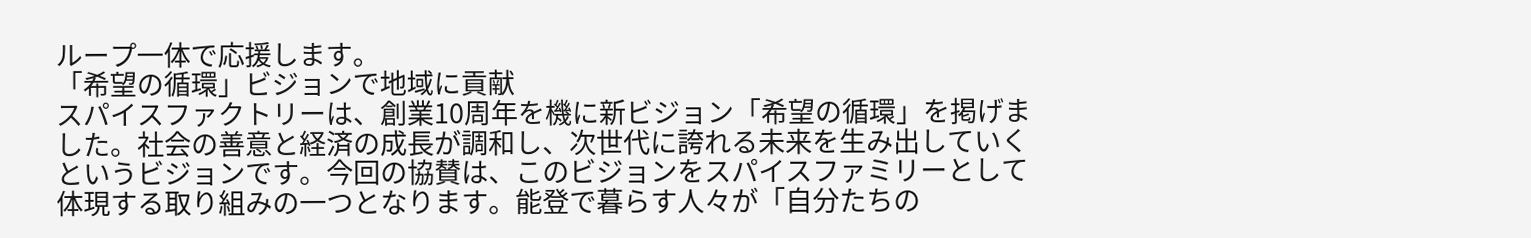ループ一体で応援します。
「希望の循環」ビジョンで地域に貢献
スパイスファクトリーは、創業10周年を機に新ビジョン「希望の循環」を掲げました。社会の善意と経済の成長が調和し、次世代に誇れる未来を生み出していくというビジョンです。今回の協賛は、このビジョンをスパイスファミリーとして体現する取り組みの一つとなります。能登で暮らす人々が「自分たちの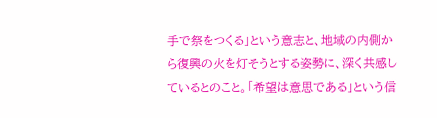手で祭をつくる」という意志と、地域の内側から復興の火を灯そうとする姿勢に、深く共感しているとのこと。「希望は意思である」という信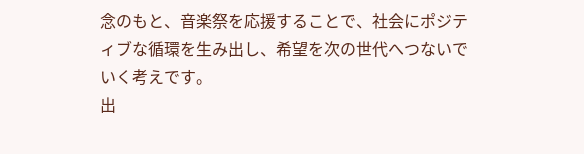念のもと、音楽祭を応援することで、社会にポジティブな循環を生み出し、希望を次の世代へつないでいく考えです。
出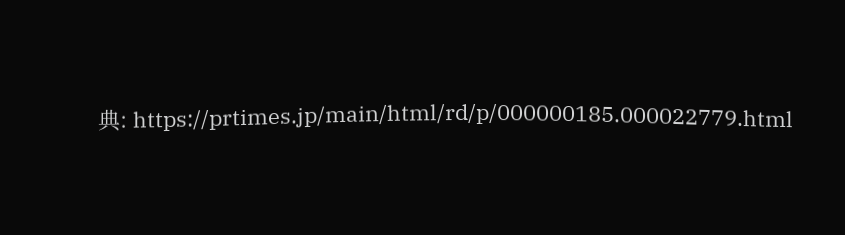典: https://prtimes.jp/main/html/rd/p/000000185.000022779.html